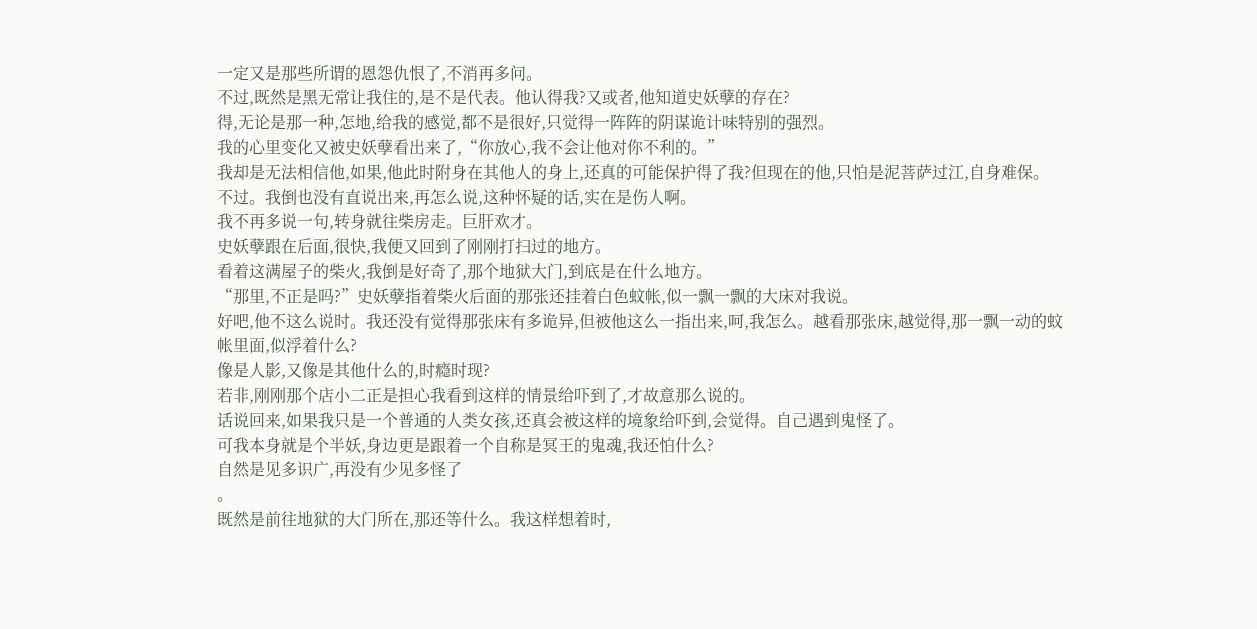一定又是那些所谓的恩怨仇恨了,不消再多问。
不过,既然是黑无常让我住的,是不是代表。他认得我?又或者,他知道史妖孽的存在?
得,无论是那一种,怎地,给我的感觉,都不是很好,只觉得一阵阵的阴谋诡计味特别的强烈。
我的心里变化又被史妖孽看出来了,“你放心,我不会让他对你不利的。”
我却是无法相信他,如果,他此时附身在其他人的身上,还真的可能保护得了我?但现在的他,只怕是泥菩萨过江,自身难保。
不过。我倒也没有直说出来,再怎么说,这种怀疑的话,实在是伤人啊。
我不再多说一句,转身就往柴房走。巨肝欢才。
史妖孽跟在后面,很快,我便又回到了刚刚打扫过的地方。
看着这满屋子的柴火,我倒是好奇了,那个地狱大门,到底是在什么地方。
“那里,不正是吗?”史妖孽指着柴火后面的那张还挂着白色蚊帐,似一飘一飘的大床对我说。
好吧,他不这么说时。我还没有觉得那张床有多诡异,但被他这么一指出来,呵,我怎么。越看那张床,越觉得,那一飘一动的蚊帐里面,似浮着什么?
像是人影,又像是其他什么的,时瘾时现?
若非,刚刚那个店小二正是担心我看到这样的情景给吓到了,才故意那么说的。
话说回来,如果我只是一个普通的人类女孩,还真会被这样的境象给吓到,会觉得。自己遇到鬼怪了。
可我本身就是个半妖,身边更是跟着一个自称是冥王的鬼魂,我还怕什么?
自然是见多识广,再没有少见多怪了
。
既然是前往地狱的大门所在,那还等什么。我这样想着时,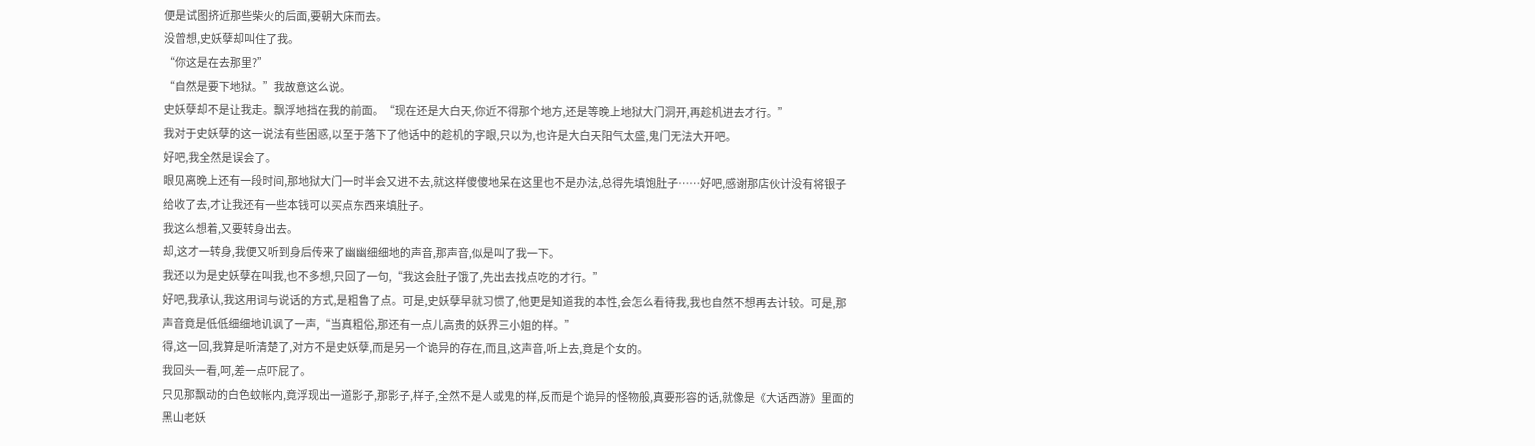便是试图挤近那些柴火的后面,要朝大床而去。
没曾想,史妖孽却叫住了我。
“你这是在去那里?”
“自然是要下地狱。”我故意这么说。
史妖孽却不是让我走。飘浮地挡在我的前面。“现在还是大白天,你近不得那个地方,还是等晚上地狱大门洞开,再趁机进去才行。”
我对于史妖孽的这一说法有些困惑,以至于落下了他话中的趁机的字眼,只以为,也许是大白天阳气太盛,鬼门无法大开吧。
好吧,我全然是误会了。
眼见离晚上还有一段时间,那地狱大门一时半会又进不去,就这样傻傻地呆在这里也不是办法,总得先填饱肚子……好吧,感谢那店伙计没有将银子给收了去,才让我还有一些本钱可以买点东西来填肚子。
我这么想着,又要转身出去。
却,这才一转身,我便又听到身后传来了幽幽细细地的声音,那声音,似是叫了我一下。
我还以为是史妖孽在叫我,也不多想,只回了一句,“我这会肚子饿了,先出去找点吃的才行。”
好吧,我承认,我这用词与说话的方式,是粗鲁了点。可是,史妖孽早就习惯了,他更是知道我的本性,会怎么看待我,我也自然不想再去计较。可是,那声音竟是低低细细地讥讽了一声,“当真粗俗,那还有一点儿高贵的妖界三小姐的样。”
得,这一回,我算是听清楚了,对方不是史妖孽,而是另一个诡异的存在,而且,这声音,听上去,竟是个女的。
我回头一看,呵,差一点吓屁了。
只见那飘动的白色蚊帐内,竟浮现出一道影子,那影子,样子,全然不是人或鬼的样,反而是个诡异的怪物般,真要形容的话,就像是《大话西游》里面的黑山老妖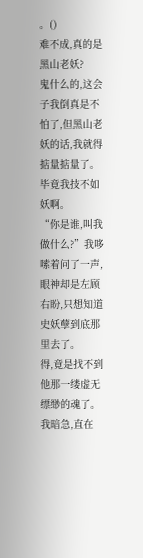。()
难不成,真的是黑山老妖?
鬼什么的,这会子我倒真是不怕了,但黑山老妖的话,我就得掂量掂量了。
毕竟我技不如妖啊。
“你是谁,叫我做什么?”我哆嗦着问了一声,眼神却是左顾右盼,只想知道史妖孽到底那里去了。
得,竟是找不到他那一缕虚无缥缈的魂了。
我暗急,直在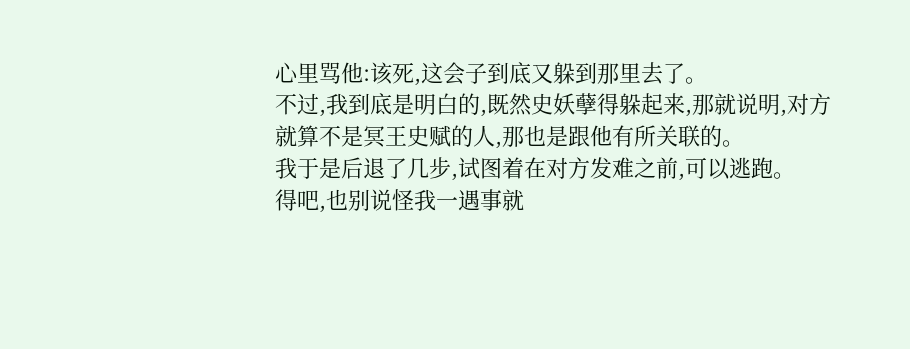心里骂他:该死,这会子到底又躲到那里去了。
不过,我到底是明白的,既然史妖孽得躲起来,那就说明,对方就算不是冥王史赋的人,那也是跟他有所关联的。
我于是后退了几步,试图着在对方发难之前,可以逃跑。
得吧,也别说怪我一遇事就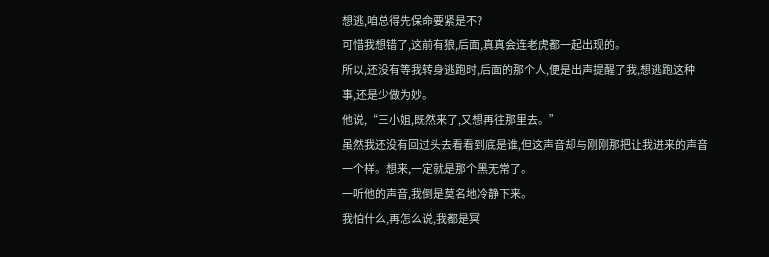想逃,咱总得先保命要紧是不?
可惜我想错了,这前有狼,后面,真真会连老虎都一起出现的。
所以,还没有等我转身逃跑时,后面的那个人,便是出声提醒了我,想逃跑这种事,还是少做为妙。
他说,“三小姐,既然来了,又想再往那里去。”
虽然我还没有回过头去看看到底是谁,但这声音却与刚刚那把让我进来的声音一个样。想来,一定就是那个黑无常了。
一听他的声音,我倒是莫名地冷静下来。
我怕什么,再怎么说,我都是冥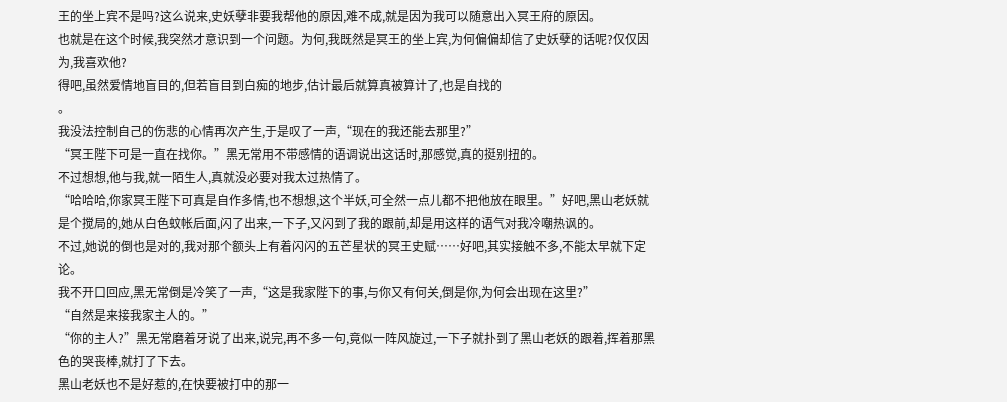王的坐上宾不是吗?这么说来,史妖孽非要我帮他的原因,难不成,就是因为我可以随意出入冥王府的原因。
也就是在这个时候,我突然才意识到一个问题。为何,我既然是冥王的坐上宾,为何偏偏却信了史妖孽的话呢?仅仅因为,我喜欢他?
得吧,虽然爱情地盲目的,但若盲目到白痴的地步,估计最后就算真被算计了,也是自找的
。
我没法控制自己的伤悲的心情再次产生,于是叹了一声,“现在的我还能去那里?”
“冥王陛下可是一直在找你。”黑无常用不带感情的语调说出这话时,那感觉,真的挺别扭的。
不过想想,他与我,就一陌生人,真就没必要对我太过热情了。
“哈哈哈,你家冥王陛下可真是自作多情,也不想想,这个半妖,可全然一点儿都不把他放在眼里。”好吧,黑山老妖就是个搅局的,她从白色蚊帐后面,闪了出来,一下子,又闪到了我的跟前,却是用这样的语气对我冷嘲热讽的。
不过,她说的倒也是对的,我对那个额头上有着闪闪的五芒星状的冥王史赋……好吧,其实接触不多,不能太早就下定论。
我不开口回应,黑无常倒是冷笑了一声,“这是我家陛下的事,与你又有何关,倒是你,为何会出现在这里?”
“自然是来接我家主人的。”
“你的主人?”黑无常磨着牙说了出来,说完,再不多一句,竟似一阵风旋过,一下子就扑到了黑山老妖的跟着,挥着那黑色的哭丧棒,就打了下去。
黑山老妖也不是好惹的,在快要被打中的那一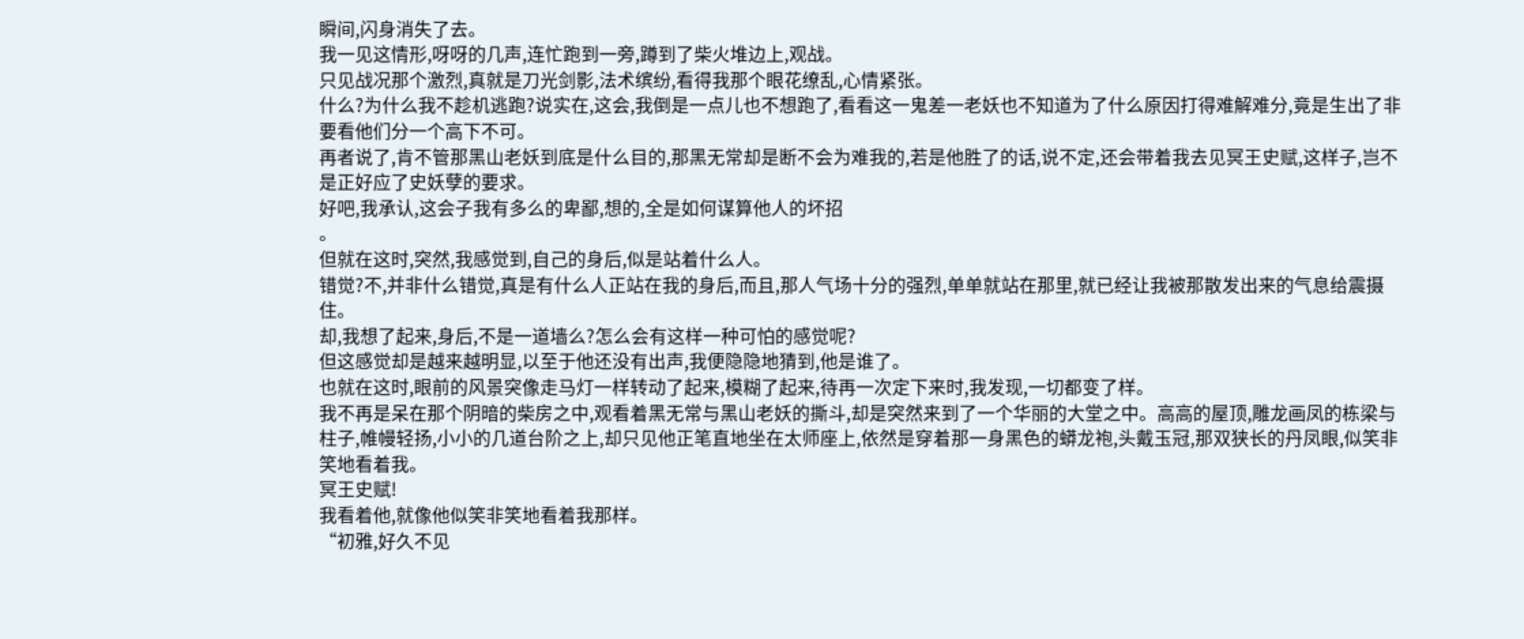瞬间,闪身消失了去。
我一见这情形,呀呀的几声,连忙跑到一旁,蹲到了柴火堆边上,观战。
只见战况那个激烈,真就是刀光剑影,法术缤纷,看得我那个眼花缭乱,心情紧张。
什么?为什么我不趁机逃跑?说实在,这会,我倒是一点儿也不想跑了,看看这一鬼差一老妖也不知道为了什么原因打得难解难分,竟是生出了非要看他们分一个高下不可。
再者说了,肯不管那黑山老妖到底是什么目的,那黑无常却是断不会为难我的,若是他胜了的话,说不定,还会带着我去见冥王史赋,这样子,岂不是正好应了史妖孽的要求。
好吧,我承认,这会子我有多么的卑鄙,想的,全是如何谋算他人的坏招
。
但就在这时,突然,我感觉到,自己的身后,似是站着什么人。
错觉?不,并非什么错觉,真是有什么人正站在我的身后,而且,那人气场十分的强烈,单单就站在那里,就已经让我被那散发出来的气息给震摄住。
却,我想了起来,身后,不是一道墙么?怎么会有这样一种可怕的感觉呢?
但这感觉却是越来越明显,以至于他还没有出声,我便隐隐地猜到,他是谁了。
也就在这时,眼前的风景突像走马灯一样转动了起来,模糊了起来,待再一次定下来时,我发现,一切都变了样。
我不再是呆在那个阴暗的柴房之中,观看着黑无常与黑山老妖的撕斗,却是突然来到了一个华丽的大堂之中。高高的屋顶,雕龙画凤的栋梁与柱子,帷幔轻扬,小小的几道台阶之上,却只见他正笔直地坐在太师座上,依然是穿着那一身黑色的蟒龙袍,头戴玉冠,那双狭长的丹凤眼,似笑非笑地看着我。
冥王史赋!
我看着他,就像他似笑非笑地看着我那样。
“初雅,好久不见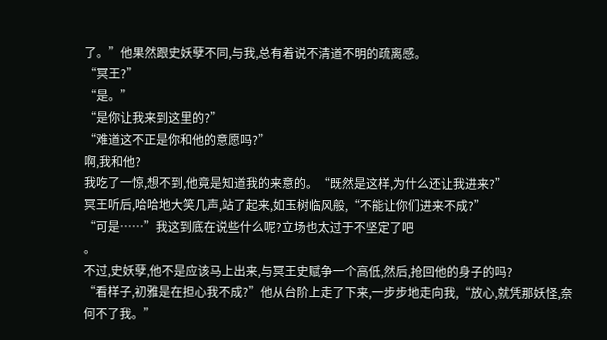了。”他果然跟史妖孽不同,与我,总有着说不清道不明的疏离感。
“冥王?”
“是。”
“是你让我来到这里的?”
“难道这不正是你和他的意愿吗?”
啊,我和他?
我吃了一惊,想不到,他竟是知道我的来意的。“既然是这样,为什么还让我进来?”
冥王听后,哈哈地大笑几声,站了起来,如玉树临风般,“不能让你们进来不成?”
“可是……”我这到底在说些什么呢?立场也太过于不坚定了吧
。
不过,史妖孽,他不是应该马上出来,与冥王史赋争一个高低,然后,抢回他的身子的吗?
“看样子,初雅是在担心我不成?”他从台阶上走了下来,一步步地走向我,“放心,就凭那妖怪,奈何不了我。”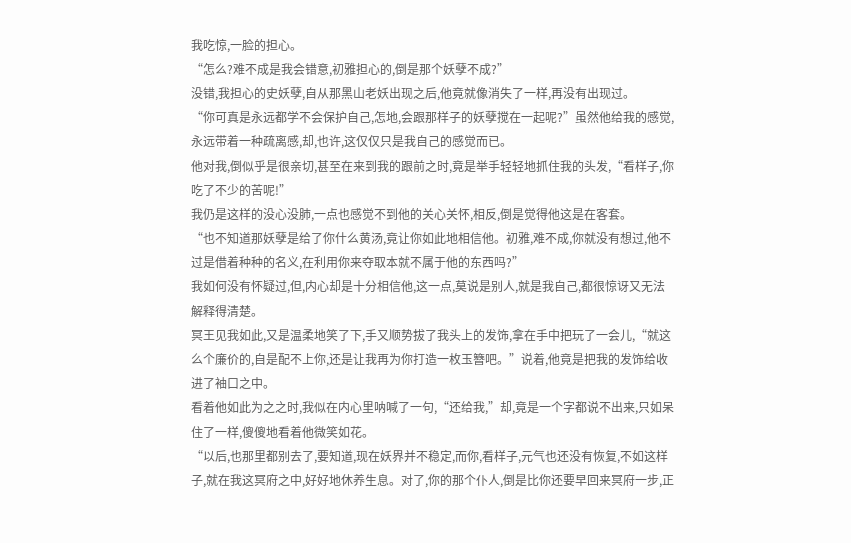我吃惊,一脸的担心。
“怎么?难不成是我会错意,初雅担心的,倒是那个妖孽不成?”
没错,我担心的史妖孽,自从那黑山老妖出现之后,他竟就像消失了一样,再没有出现过。
“你可真是永远都学不会保护自己,怎地,会跟那样子的妖孽搅在一起呢?”虽然他给我的感觉,永远带着一种疏离感,却,也许,这仅仅只是我自己的感觉而已。
他对我,倒似乎是很亲切,甚至在来到我的跟前之时,竟是举手轻轻地抓住我的头发,“看样子,你吃了不少的苦呢!”
我仍是这样的没心没肺,一点也感觉不到他的关心关怀,相反,倒是觉得他这是在客套。
“也不知道那妖孽是给了你什么黄汤,竟让你如此地相信他。初雅,难不成,你就没有想过,他不过是借着种种的名义,在利用你来夺取本就不属于他的东西吗?”
我如何没有怀疑过,但,内心却是十分相信他,这一点,莫说是别人,就是我自己,都很惊讶又无法解释得清楚。
冥王见我如此,又是温柔地笑了下,手又顺势拔了我头上的发饰,拿在手中把玩了一会儿,“就这么个廉价的,自是配不上你,还是让我再为你打造一枚玉簪吧。”说着,他竟是把我的发饰给收进了袖口之中。
看着他如此为之之时,我似在内心里呐喊了一句,“还给我,”却,竟是一个字都说不出来,只如呆住了一样,傻傻地看着他微笑如花。
“以后,也那里都别去了,要知道,现在妖界并不稳定,而你,看样子,元气也还没有恢复,不如这样子,就在我这冥府之中,好好地休养生息。对了,你的那个仆人,倒是比你还要早回来冥府一步,正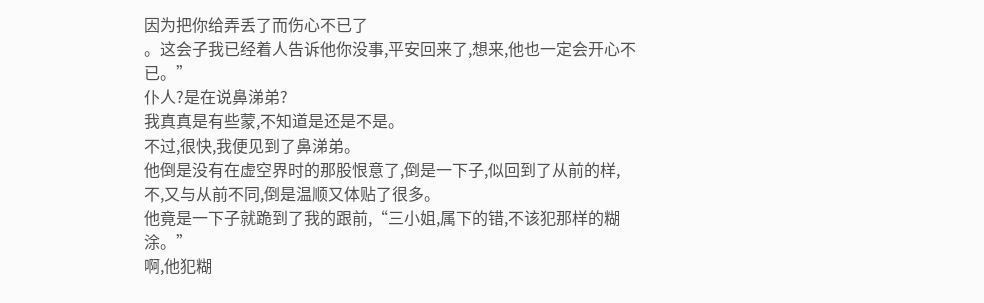因为把你给弄丢了而伤心不已了
。这会子我已经着人告诉他你没事,平安回来了,想来,他也一定会开心不已。”
仆人?是在说鼻涕弟?
我真真是有些蒙,不知道是还是不是。
不过,很快,我便见到了鼻涕弟。
他倒是没有在虚空界时的那股恨意了,倒是一下子,似回到了从前的样,不,又与从前不同,倒是温顺又体贴了很多。
他竟是一下子就跪到了我的跟前,“三小姐,属下的错,不该犯那样的糊涂。”
啊,他犯糊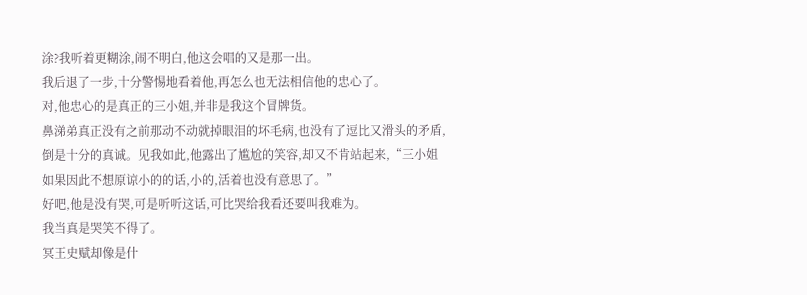涂?我听着更糊涂,闹不明白,他这会唱的又是那一出。
我后退了一步,十分警惕地看着他,再怎么也无法相信他的忠心了。
对,他忠心的是真正的三小姐,并非是我这个冒牌货。
鼻涕弟真正没有之前那动不动就掉眼泪的坏毛病,也没有了逗比又滑头的矛盾,倒是十分的真诚。见我如此,他露出了尴尬的笑容,却又不肯站起来,“三小姐如果因此不想原谅小的的话,小的,活着也没有意思了。”
好吧,他是没有哭,可是听听这话,可比哭给我看还要叫我难为。
我当真是哭笑不得了。
冥王史赋却像是什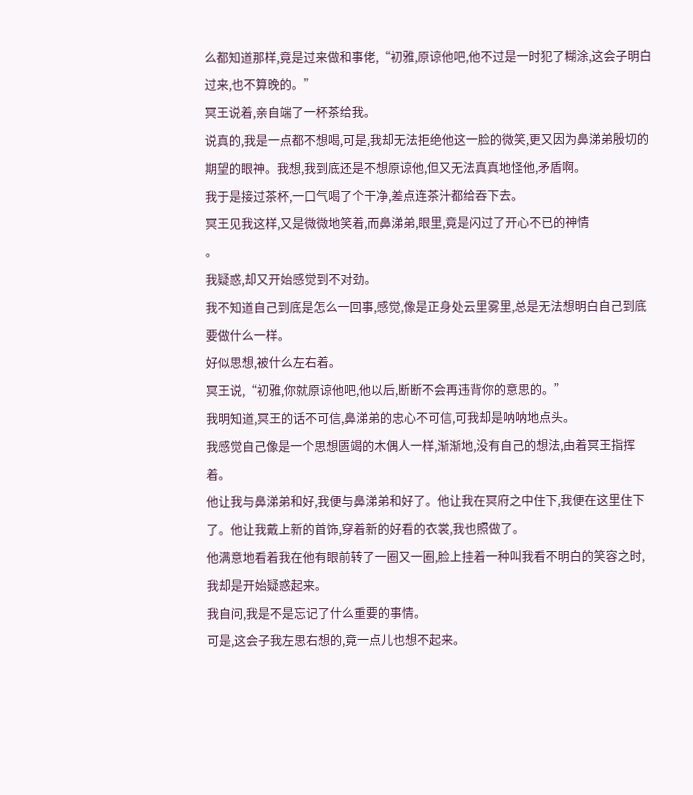么都知道那样,竟是过来做和事佬,“初雅,原谅他吧,他不过是一时犯了糊涂,这会子明白过来,也不算晚的。”
冥王说着,亲自端了一杯茶给我。
说真的,我是一点都不想喝,可是,我却无法拒绝他这一脸的微笑,更又因为鼻涕弟殷切的期望的眼神。我想,我到底还是不想原谅他,但又无法真真地怪他,矛盾啊。
我于是接过茶杯,一口气喝了个干净,差点连茶汁都给吞下去。
冥王见我这样,又是微微地笑着,而鼻涕弟,眼里,竟是闪过了开心不已的神情
。
我疑惑,却又开始感觉到不对劲。
我不知道自己到底是怎么一回事,感觉,像是正身处云里雾里,总是无法想明白自己到底要做什么一样。
好似思想,被什么左右着。
冥王说,“初雅,你就原谅他吧,他以后,断断不会再违背你的意思的。”
我明知道,冥王的话不可信,鼻涕弟的忠心不可信,可我却是呐呐地点头。
我感觉自己像是一个思想匮竭的木偶人一样,渐渐地,没有自己的想法,由着冥王指挥着。
他让我与鼻涕弟和好,我便与鼻涕弟和好了。他让我在冥府之中住下,我便在这里住下了。他让我戴上新的首饰,穿着新的好看的衣裳,我也照做了。
他满意地看着我在他有眼前转了一圈又一圈,脸上挂着一种叫我看不明白的笑容之时,我却是开始疑惑起来。
我自问,我是不是忘记了什么重要的事情。
可是,这会子我左思右想的,竟一点儿也想不起来。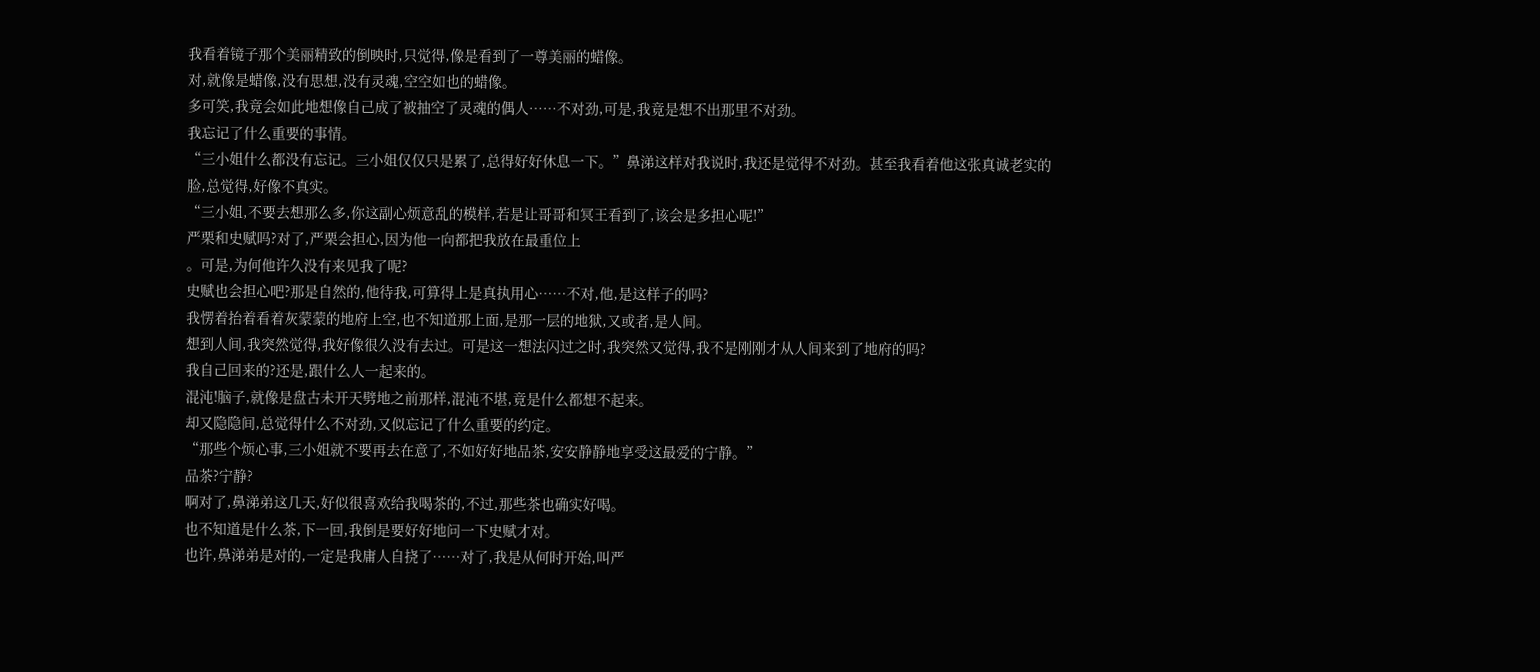我看着镜子那个美丽精致的倒映时,只觉得,像是看到了一尊美丽的蜡像。
对,就像是蜡像,没有思想,没有灵魂,空空如也的蜡像。
多可笑,我竟会如此地想像自己成了被抽空了灵魂的偶人……不对劲,可是,我竟是想不出那里不对劲。
我忘记了什么重要的事情。
“三小姐什么都没有忘记。三小姐仅仅只是累了,总得好好休息一下。”鼻涕这样对我说时,我还是觉得不对劲。甚至我看着他这张真诚老实的脸,总觉得,好像不真实。
“三小姐,不要去想那么多,你这副心烦意乱的模样,若是让哥哥和冥王看到了,该会是多担心呢!”
严栗和史赋吗?对了,严栗会担心,因为他一向都把我放在最重位上
。可是,为何他许久没有来见我了呢?
史赋也会担心吧?那是自然的,他待我,可算得上是真执用心……不对,他,是这样子的吗?
我愣着抬着看着灰蒙蒙的地府上空,也不知道那上面,是那一层的地狱,又或者,是人间。
想到人间,我突然觉得,我好像很久没有去过。可是这一想法闪过之时,我突然又觉得,我不是刚刚才从人间来到了地府的吗?
我自己回来的?还是,跟什么人一起来的。
混沌!脑子,就像是盘古未开天劈地之前那样,混沌不堪,竟是什么都想不起来。
却又隐隐间,总觉得什么不对劲,又似忘记了什么重要的约定。
“那些个烦心事,三小姐就不要再去在意了,不如好好地品茶,安安静静地享受这最爱的宁静。”
品茶?宁静?
啊对了,鼻涕弟这几天,好似很喜欢给我喝茶的,不过,那些茶也确实好喝。
也不知道是什么茶,下一回,我倒是要好好地问一下史赋才对。
也许,鼻涕弟是对的,一定是我庸人自挠了……对了,我是从何时开始,叫严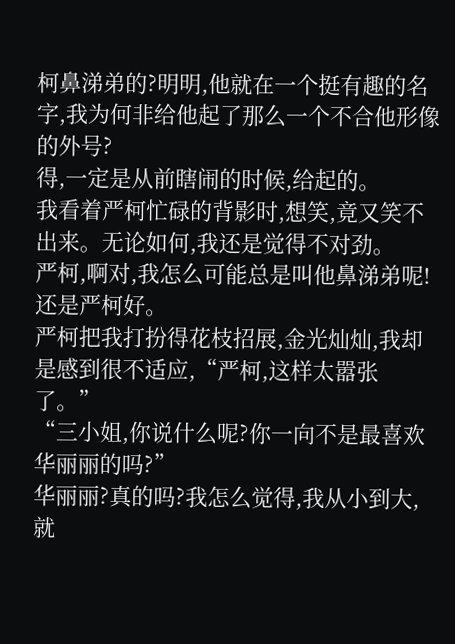柯鼻涕弟的?明明,他就在一个挺有趣的名字,我为何非给他起了那么一个不合他形像的外号?
得,一定是从前瞎闹的时候,给起的。
我看着严柯忙碌的背影时,想笑,竟又笑不出来。无论如何,我还是觉得不对劲。
严柯,啊对,我怎么可能总是叫他鼻涕弟呢!还是严柯好。
严柯把我打扮得花枝招展,金光灿灿,我却是感到很不适应,“严柯,这样太嚣张了。”
“三小姐,你说什么呢?你一向不是最喜欢华丽丽的吗?”
华丽丽?真的吗?我怎么觉得,我从小到大,就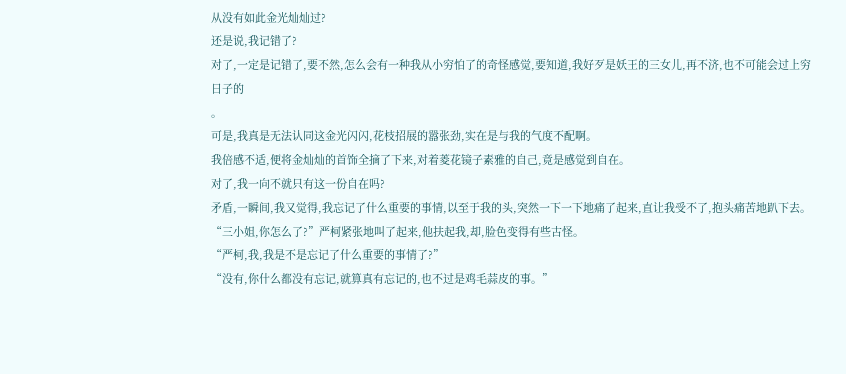从没有如此金光灿灿过?
还是说,我记错了?
对了,一定是记错了,要不然,怎么会有一种我从小穷怕了的奇怪感觉,要知道,我好歹是妖王的三女儿,再不济,也不可能会过上穷日子的
。
可是,我真是无法认同这金光闪闪,花枝招展的嚣张劲,实在是与我的气度不配啊。
我倍感不适,便将金灿灿的首饰全摘了下来,对着菱花镜子素雅的自己,竟是感觉到自在。
对了,我一向不就只有这一份自在吗?
矛盾,一瞬间,我又觉得,我忘记了什么重要的事情,以至于我的头,突然一下一下地痛了起来,直让我受不了,抱头痛苦地趴下去。
“三小姐,你怎么了?”严柯紧张地叫了起来,他扶起我,却,脸色变得有些古怪。
“严柯,我,我是不是忘记了什么重要的事情了?”
“没有,你什么都没有忘记,就算真有忘记的,也不过是鸡毛蒜皮的事。”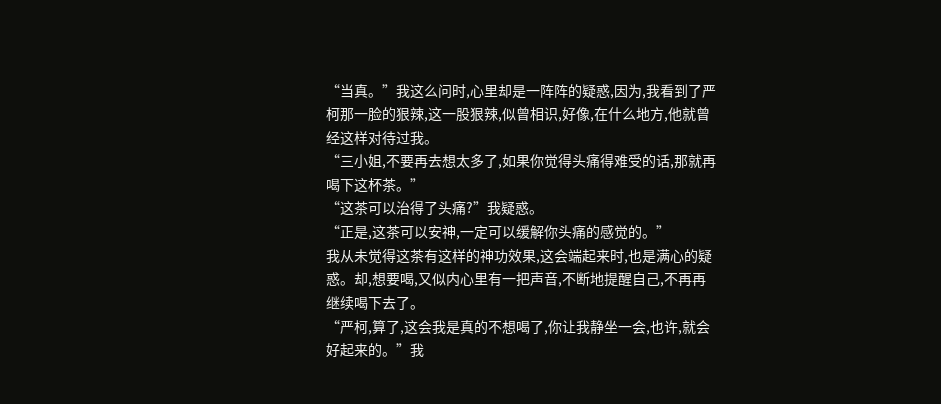“当真。”我这么问时,心里却是一阵阵的疑惑,因为,我看到了严柯那一脸的狠辣,这一股狠辣,似曾相识,好像,在什么地方,他就曾经这样对待过我。
“三小姐,不要再去想太多了,如果你觉得头痛得难受的话,那就再喝下这杯茶。”
“这茶可以治得了头痛?”我疑惑。
“正是,这茶可以安神,一定可以缓解你头痛的感觉的。”
我从未觉得这茶有这样的神功效果,这会端起来时,也是满心的疑惑。却,想要喝,又似内心里有一把声音,不断地提醒自己,不再再继续喝下去了。
“严柯,算了,这会我是真的不想喝了,你让我静坐一会,也许,就会好起来的。”我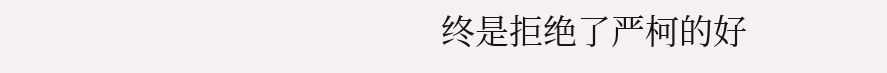终是拒绝了严柯的好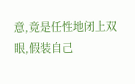意,竟是任性地闭上双眼,假装自己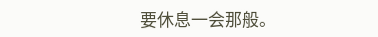要休息一会那般。